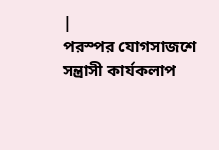|
পরস্পর যোগসাজশে সন্ত্রাসী কার্যকলাপ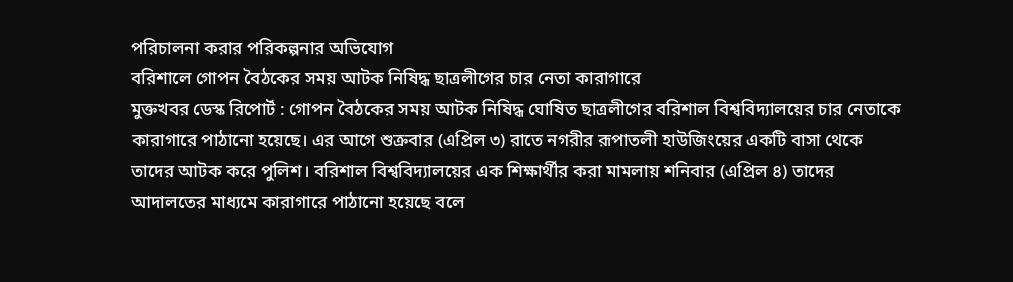পরিচালনা করার পরিকল্পনার অভিযোগ
বরিশালে গোপন বৈঠকের সময় আটক নিষিদ্ধ ছাত্রলীগের চার নেতা কারাগারে
মুক্তখবর ডেস্ক রিপোর্ট : গোপন বৈঠকের সময় আটক নিষিদ্ধ ঘোষিত ছাত্রলীগের বরিশাল বিশ্ববিদ্যালয়ের চার নেতাকে কারাগারে পাঠানো হয়েছে। এর আগে শুক্রবার (এপ্রিল ৩) রাতে নগরীর রূপাতলী হাউজিংয়ের একটি বাসা থেকে তাদের আটক করে পুলিশ। বরিশাল বিশ্ববিদ্যালয়ের এক শিক্ষার্থীর করা মামলায় শনিবার (এপ্রিল ৪) তাদের আদালতের মাধ্যমে কারাগারে পাঠানো হয়েছে বলে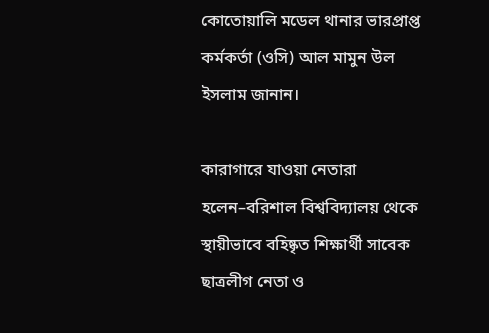কোতোয়ালি মডেল থানার ভারপ্রাপ্ত কর্মকর্তা (ওসি) আল মামুন উল ইসলাম জানান।

কারাগারে যাওয়া নেতারা হলেন–বরিশাল বিশ্ববিদ্যালয় থেকে স্থায়ীভাবে বহিষ্কৃত শিক্ষার্থী সাবেক ছাত্রলীগ নেতা ও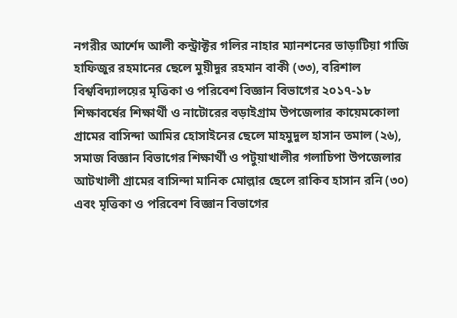নগরীর আর্শেদ আলী কন্ট্রাক্টর গলির নাহার ম্যানশনের ভাড়াটিয়া গাজি হাফিজুর রহমানের ছেলে মুয়ীদুর রহমান বাকী (৩৩), বরিশাল বিশ্ববিদ্যালয়ের মৃত্তিকা ও পরিবেশ বিজ্ঞান বিভাগের ২০১৭-১৮ শিক্ষাবর্ষের শিক্ষার্থী ও নাটোরের বড়াইগ্রাম উপজেলার কায়েমকোলা গ্রামের বাসিন্দা আমির হোসাইনের ছেলে মাহমুদুল হাসান তমাল (২৬), সমাজ বিজ্ঞান বিভাগের শিক্ষার্থী ও পটুয়াখালীর গলাচিপা উপজেলার আটখালী গ্রামের বাসিন্দা মানিক মোল্লার ছেলে রাকিব হাসান রনি (৩০) এবং মৃত্তিকা ও পরিবেশ বিজ্ঞান বিভাগের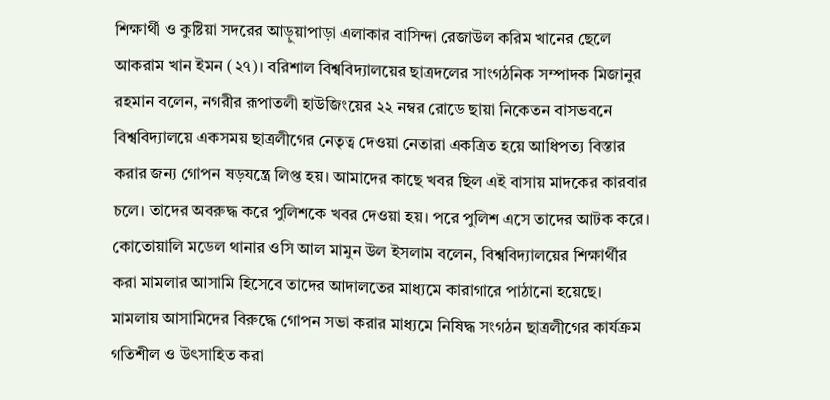শিক্ষার্থী ও কুষ্টিয়া সদরের আড়ুয়াপাড়া এলাকার বাসিন্দা রেজাউল করিম খানের ছেলে আকরাম খান ইমন (২৭)। বরিশাল বিশ্ববিদ্যালয়ের ছাত্রদলের সাংগঠনিক সম্পাদক মিজানুর রহমান বলেন, নগরীর রূপাতলী হাউজিংয়ের ২২ নম্বর রোডে ছায়া নিকেতন বাসভবনে বিশ্ববিদ্যালয়ে একসময় ছাত্রলীগের নেতৃত্ব দেওয়া নেতারা একত্রিত হয়ে আধিপত্য বিস্তার করার জন্য গোপন ষড়যন্ত্রে লিপ্ত হয়। আমাদের কাছে খবর ছিল এই বাসায় মাদকের কারবার চলে। তাদের অবরুদ্ধ করে পুলিশকে খবর দেওয়া হয়। পরে পুলিশ এসে তাদের আটক করে। কোতোয়ালি মডেল থানার ওসি আল মামুন উল ইসলাম বলেন, বিশ্ববিদ্যালয়ের শিক্ষার্থীর করা মামলার আসামি হিসেবে তাদের আদালতের মাধ্যমে কারাগারে পাঠানো হয়েছে। মামলায় আসামিদের বিরুদ্ধে গোপন সভা করার মাধ্যমে নিষিদ্ধ সংগঠন ছাত্রলীগের কার্যক্রম গতিশীল ও উৎসাহিত করা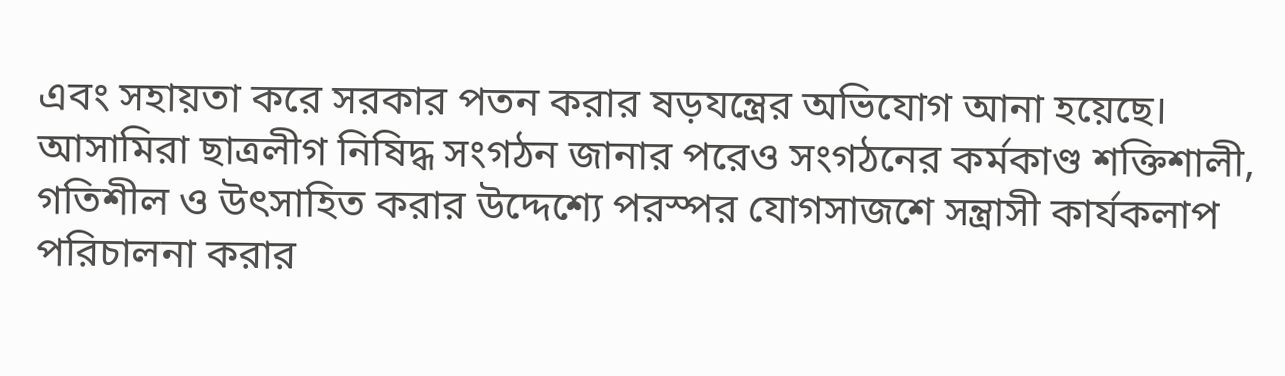এবং সহায়তা করে সরকার পতন করার ষড়যন্ত্রের অভিযোগ আনা হয়েছে। আসামিরা ছাত্রলীগ নিষিদ্ধ সংগঠন জানার পরেও সংগঠনের কর্মকাণ্ড শক্তিশালী, গতিশীল ও উৎসাহিত করার উদ্দেশ্যে পরস্পর যোগসাজশে সন্ত্রাসী কার্যকলাপ পরিচালনা করার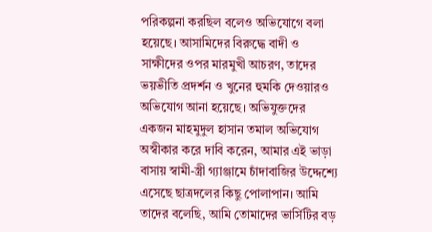পরিকল্পনা করছিল বলেও অভিযোগে বলা হয়েছে। আসামিদের বিরুদ্ধে বাদী ও সাক্ষীদের ওপর মারমুখী আচরণ, তাদের ভয়ভীতি প্রদর্শন ও খুনের হুমকি দেওয়ারও অভিযোগ আনা হয়েছে। অভিযুক্তদের একজন মাহমুদুল হাসান তমাল অভিযোগ অস্বীকার করে দাবি করেন, আমার এই ভাড়া বাসায় স্বামী-স্ত্রী গ্যাঞ্জামে চাঁদাবাজির উদ্দেশ্যে এসেছে ছাত্রদলের কিছু পোলাপান। আমি তাদের বলেছি, আমি তোমাদের ভার্সিটির বড়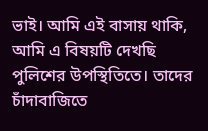ভাই। আমি এই বাসায় থাকি, আমি এ বিষয়টি দেখছি পুলিশের উপস্থিতিতে। তাদের চাঁদাবাজিতে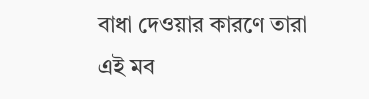বাধা দেওয়ার কারণে তারা এই মব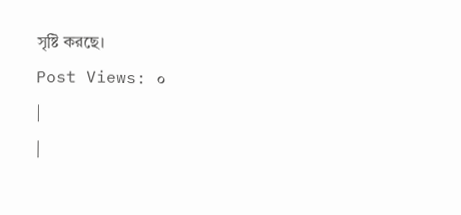সৃষ্টি করছে।
Post Views: ০
|
|